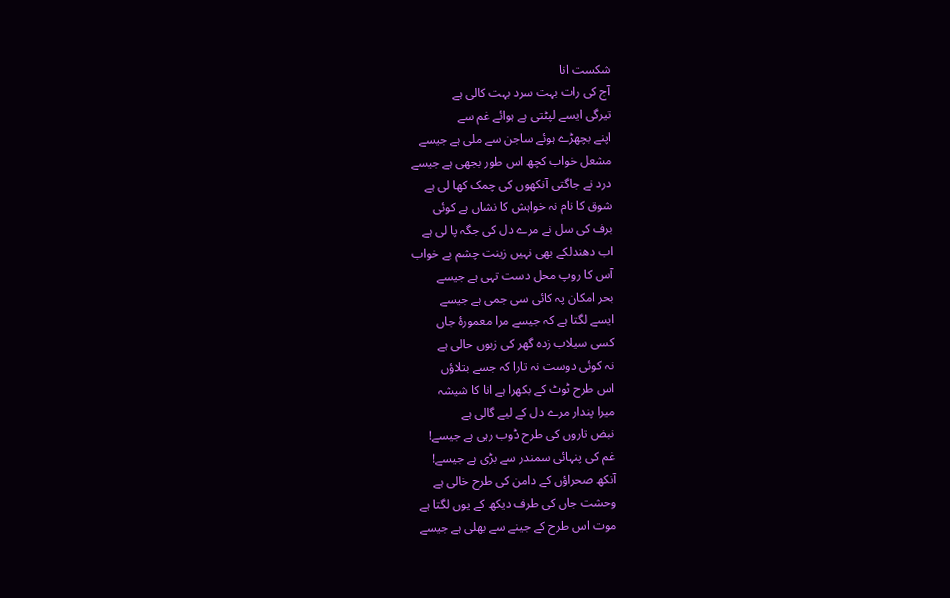شکست انا
آج کی رات بہت سرد بہت کالی ہے
تیرگی ایسے لپٹتی ہے ہوائے غم سے
اپنے بچھڑے ہوئے ساجن سے ملی ہے جیسے
مشعل خواب کچھ اس طور بجھی ہے جیسے
درد نے جاگتی آنکھوں کی چمک کھا لی ہے
شوق کا نام نہ خواہش کا نشاں ہے کوئی
برف کی سل نے مرے دل کی جگہ پا لی ہے
اب دھندلکے بھی نہیں زینت چشم بے خواب
آس کا روپ محل دست تہی ہے جیسے
بحر امکان پہ کائی سی جمی ہے جیسے
ایسے لگتا ہے کہ جیسے مرا معمورۂ جاں
کسی سیلاب زدہ گھر کی زبوں حالی ہے
نہ کوئی دوست نہ تارا کہ جسے بتلاؤں
اس طرح ٹوٹ کے بکھرا ہے انا کا شیشہ
میرا پندار مرے دل کے لیے گالی ہے
نبض تاروں کی طرح ڈوب رہی ہے جیسے!
غم کی پنہائی سمندر سے بڑی ہے جیسے!
آنکھ صحراؤں کے دامن کی طرح خالی ہے
وحشت جاں کی طرف دیکھ کے یوں لگتا ہے
موت اس طرح کے جینے سے بھلی ہے جیسے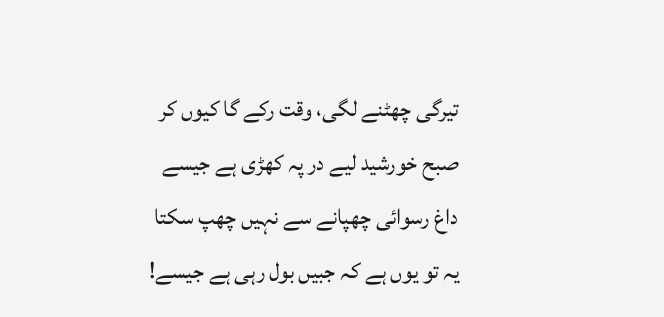تیرگی چھٹنے لگی، وقت رکے گا کیوں کر
صبح خورشید لیے در پہ کھڑی ہے جیسے
داغ رسوائی چھپانے سے نہیں چھپ سکتا
یہ تو یوں ہے کہ جبیں بول رہی ہے جیسے!